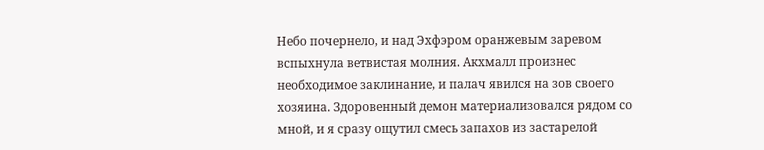Небо почернело, и над Эхфэром оранжевым заревом вспыхнула ветвистая молния. Акхмалл произнес необходимое заклинание, и палач явился на зов своего хозяина. Здоровенный демон материализовался рядом со мной, и я сразу ощутил смесь запахов из застарелой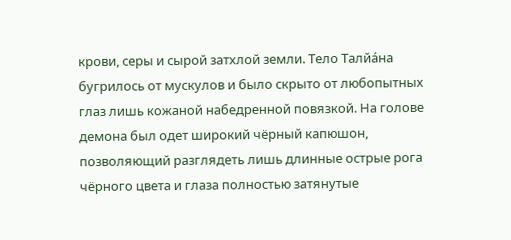крови, серы и сырой затхлой земли. Тело Талйа́на бугрилось от мускулов и было скрыто от любопытных глаз лишь кожаной набедренной повязкой. На голове демона был одет широкий чёрный капюшон, позволяющий разглядеть лишь длинные острые рога чёрного цвета и глаза полностью затянутые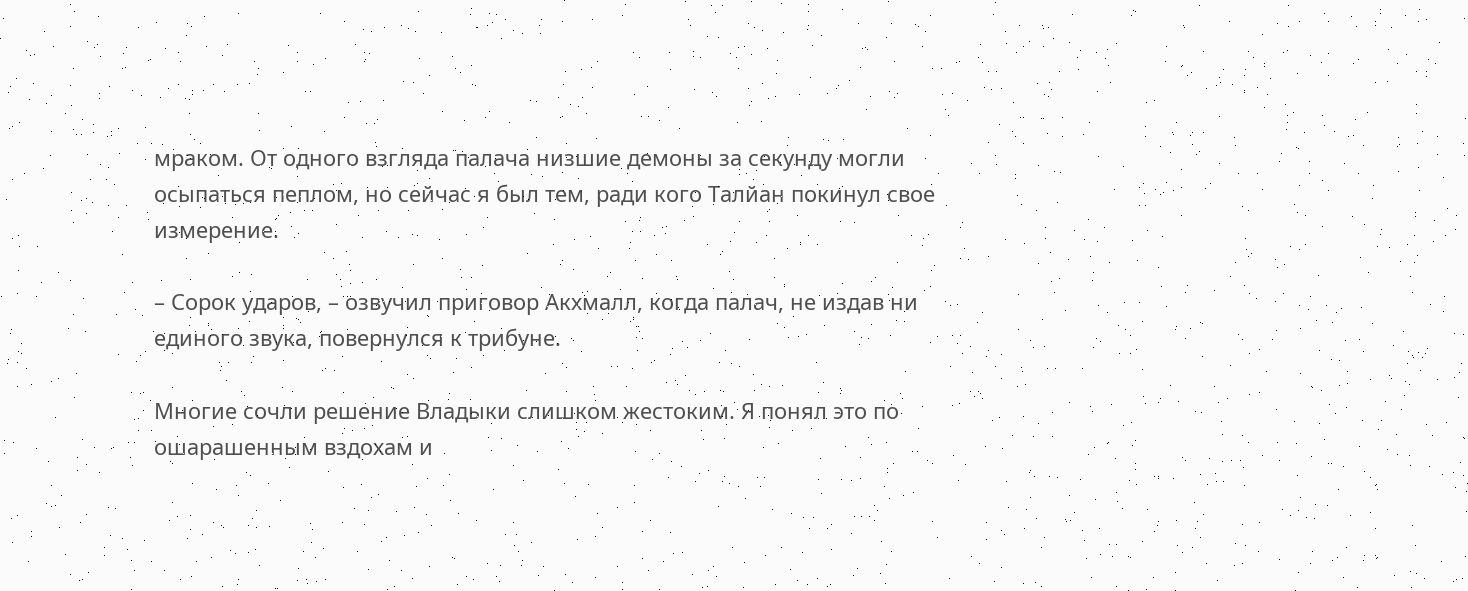мраком. От одного взгляда палача низшие демоны за секунду могли осыпаться пеплом, но сейчас я был тем, ради кого Талйан покинул свое измерение.

– Сорок ударов, – озвучил приговор Акхмалл, когда палач, не издав ни единого звука, повернулся к трибуне.

Многие сочли решение Владыки слишком жестоким. Я понял это по ошарашенным вздохам и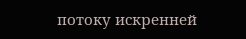потоку искренней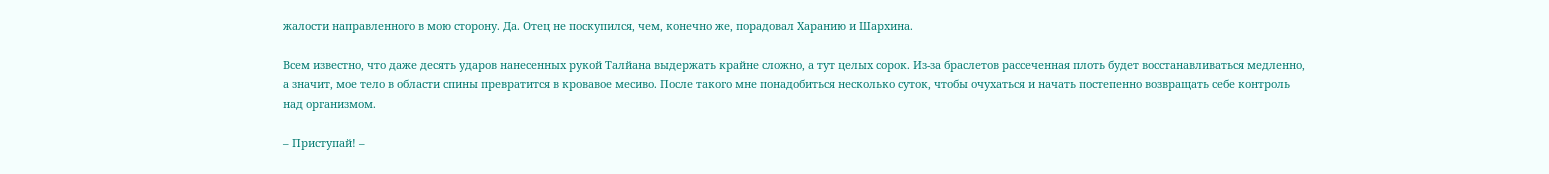жалости направленного в мою сторону. Да. Отец не поскупился, чем, конечно же, порадовал Харанию и Шархина.

Всем известно, что даже десять ударов нанесенных рукой Талйана выдержать крайне сложно, а тут целых сорок. Из-за браслетов рассеченная плоть будет восстанавливаться медленно, а значит, мое тело в области спины превратится в кровавое месиво. После такого мне понадобиться несколько суток, чтобы очухаться и начать постепенно возвращать себе контроль над организмом.

– Приступай! –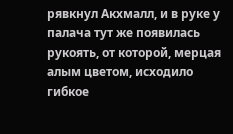рявкнул Акхмалл, и в руке у палача тут же появилась рукоять, от которой, мерцая алым цветом, исходило гибкое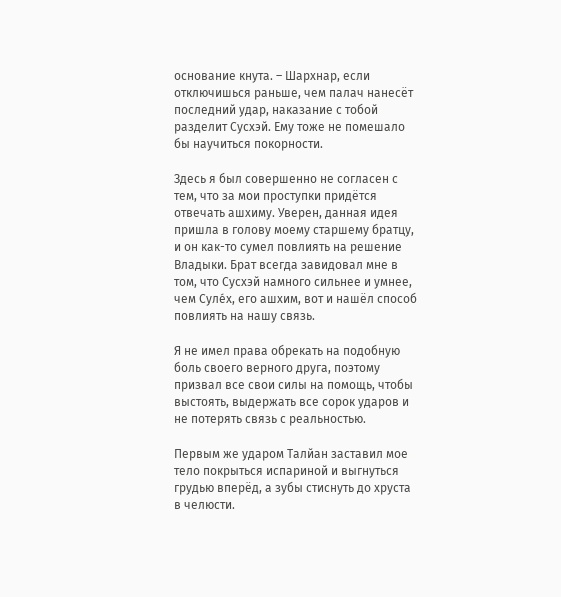основание кнута. – Шархнар, если отключишься раньше, чем палач нанесёт последний удар, наказание с тобой разделит Сусхэй. Ему тоже не помешало бы научиться покорности.

Здесь я был совершенно не согласен с тем, что за мои проступки придётся отвечать ашхиму. Уверен, данная идея пришла в голову моему старшему братцу, и он как-то сумел повлиять на решение Владыки. Брат всегда завидовал мне в том, что Сусхэй намного сильнее и умнее, чем Суле́х, его ашхим, вот и нашёл способ повлиять на нашу связь.

Я не имел права обрекать на подобную боль своего верного друга, поэтому призвал все свои силы на помощь, чтобы выстоять, выдержать все сорок ударов и не потерять связь с реальностью.

Первым же ударом Талйан заставил мое тело покрыться испариной и выгнуться грудью вперёд, а зубы стиснуть до хруста в челюсти.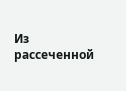Из рассеченной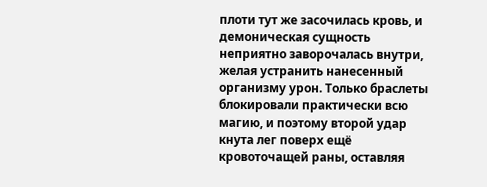плоти тут же засочилась кровь, и демоническая сущность неприятно заворочалась внутри, желая устранить нанесенный организму урон. Только браслеты блокировали практически всю магию, и поэтому второй удар кнута лег поверх ещё кровоточащей раны, оставляя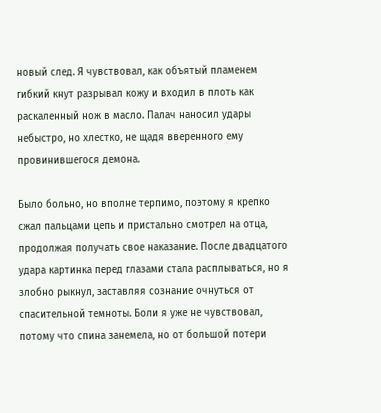новый след. Я чувствовал, как объятый пламенем гибкий кнут разрывал кожу и входил в плоть как раскаленный нож в масло. Палач наносил удары небыстро, но хлестко, не щадя вверенного ему провинившегося демона.

Было больно, но вполне терпимо, поэтому я крепко сжал пальцами цепь и пристально смотрел на отца, продолжая получать свое наказание. После двадцатого удара картинка перед глазами стала расплываться, но я злобно рыкнул, заставляя сознание очнуться от спасительной темноты. Боли я уже не чувствовал, потому что спина занемела, но от большой потери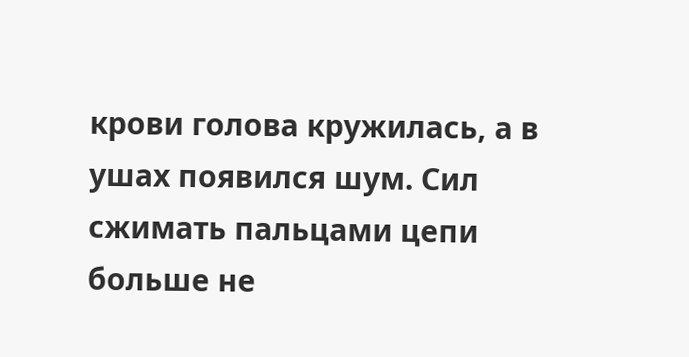крови голова кружилась, а в ушах появился шум. Сил сжимать пальцами цепи больше не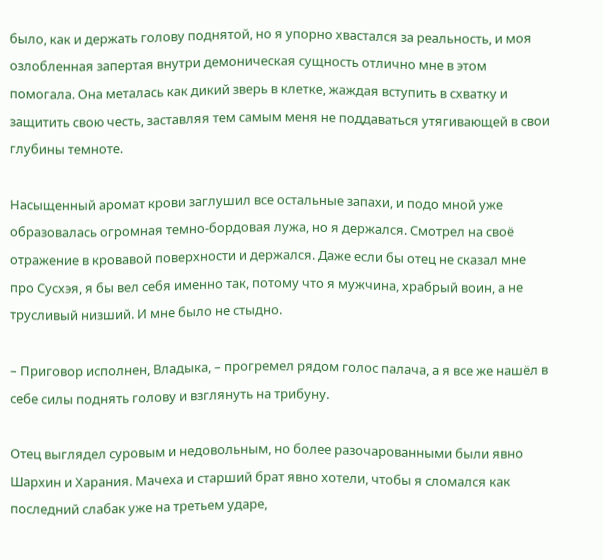было, как и держать голову поднятой, но я упорно хвастался за реальность, и моя озлобленная запертая внутри демоническая сущность отлично мне в этом помогала. Она металась как дикий зверь в клетке, жаждая вступить в схватку и защитить свою честь, заставляя тем самым меня не поддаваться утягивающей в свои глубины темноте.

Насыщенный аромат крови заглушил все остальные запахи, и подо мной уже образовалась огромная темно-бордовая лужа, но я держался. Смотрел на своё отражение в кровавой поверхности и держался. Даже если бы отец не сказал мне про Сусхэя, я бы вел себя именно так, потому что я мужчина, храбрый воин, а не трусливый низший. И мне было не стыдно.

– Приговор исполнен, Владыка, – прогремел рядом голос палача, а я все же нашёл в себе силы поднять голову и взглянуть на трибуну.

Отец выглядел суровым и недовольным, но более разочарованными были явно Шархин и Харания. Мачеха и старший брат явно хотели, чтобы я сломался как последний слабак уже на третьем ударе,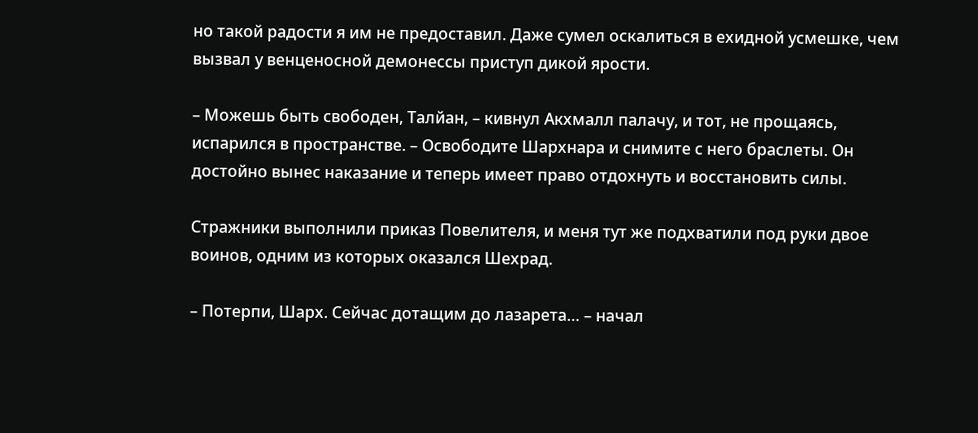но такой радости я им не предоставил. Даже сумел оскалиться в ехидной усмешке, чем вызвал у венценосной демонессы приступ дикой ярости.

– Можешь быть свободен, Талйан, – кивнул Акхмалл палачу, и тот, не прощаясь, испарился в пространстве. – Освободите Шархнара и снимите с него браслеты. Он достойно вынес наказание и теперь имеет право отдохнуть и восстановить силы.

Стражники выполнили приказ Повелителя, и меня тут же подхватили под руки двое воинов, одним из которых оказался Шехрад.

– Потерпи, Шарх. Сейчас дотащим до лазарета… – начал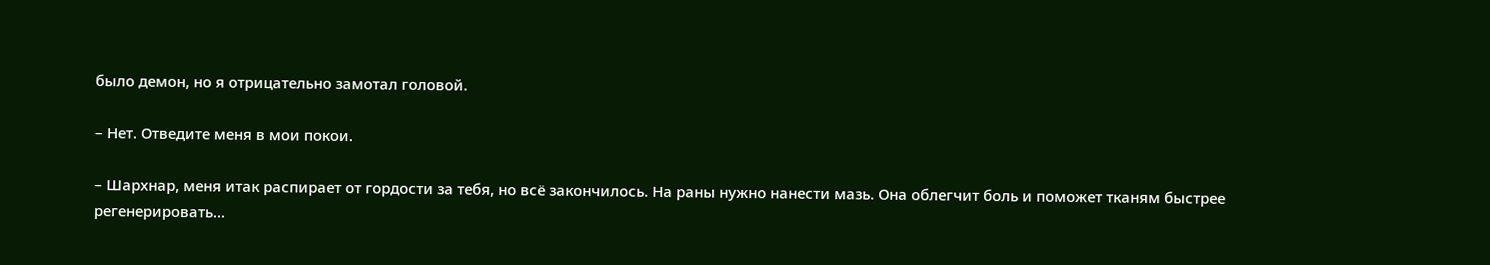было демон, но я отрицательно замотал головой.

– Нет. Отведите меня в мои покои.

– Шархнар, меня итак распирает от гордости за тебя, но всё закончилось. На раны нужно нанести мазь. Она облегчит боль и поможет тканям быстрее регенерировать…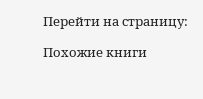Перейти на страницу:

Похожие книги